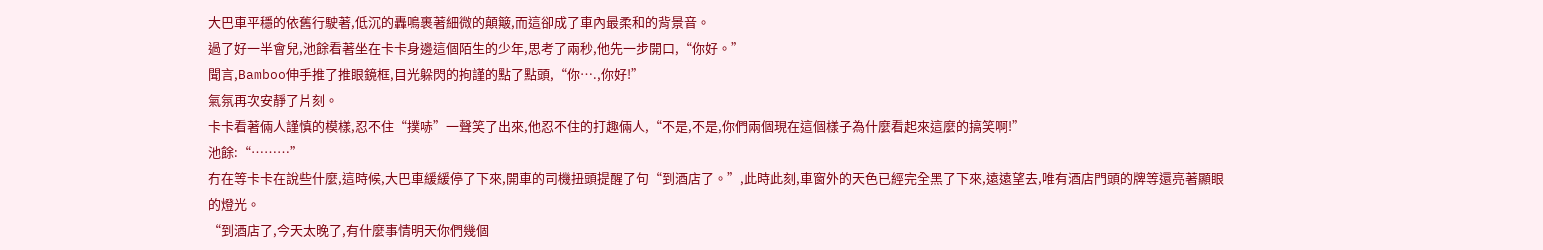大巴車平穩的依舊行駛著,低沉的轟鳴裹著細微的顛簸,而這卻成了車內最柔和的背景音。
過了好一半會兒,池餘看著坐在卡卡身邊這個陌生的少年,思考了兩秒,他先一步開口,“你好。”
聞言,Bamboo伸手推了推眼鏡框,目光躲閃的拘謹的點了點頭,“你….,你好!”
氣氛再次安靜了片刻。
卡卡看著倆人謹慎的模樣,忍不住“撲哧”一聲笑了出來,他忍不住的打趣倆人,“不是,不是,你們兩個現在這個樣子為什麼看起來這麼的搞笑啊!”
池餘:“………”
冇在等卡卡在說些什麼,這時候,大巴車緩緩停了下來,開車的司機扭頭提醒了句“到酒店了。”,此時此刻,車窗外的天色已經完全黑了下來,遠遠望去,唯有酒店門頭的牌等還亮著顯眼的燈光。
“到酒店了,今天太晚了,有什麼事情明天你們幾個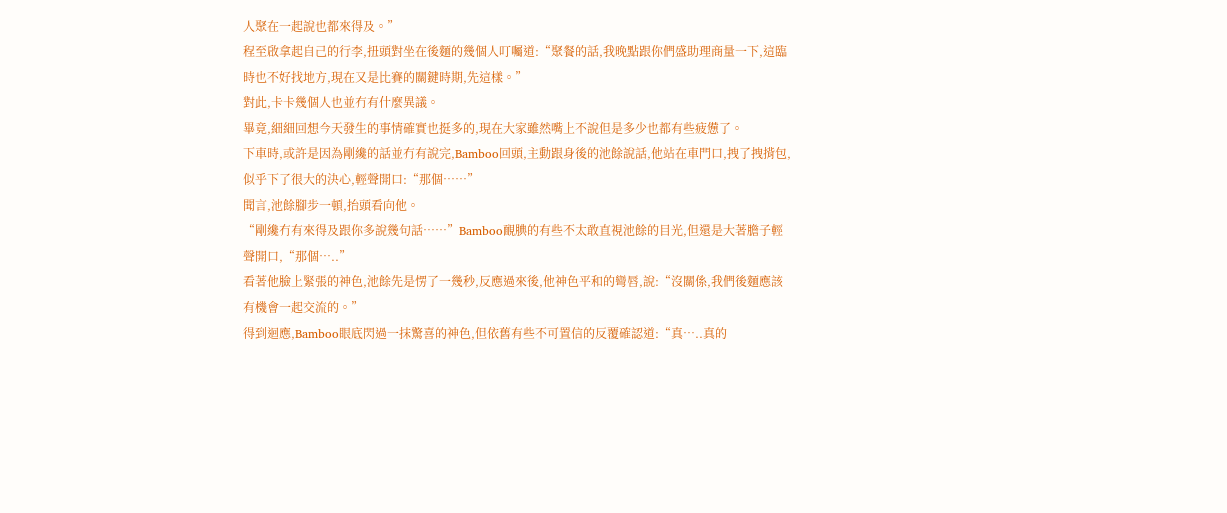人聚在一起說也都來得及。”
程至啟拿起自己的行李,扭頭對坐在後麵的幾個人叮囑道:“聚餐的話,我晚點跟你們盛助理商量一下,這臨時也不好找地方,現在又是比賽的關鍵時期,先這樣。”
對此,卡卡幾個人也並冇有什麼異議。
畢竟,細細回想今天發生的事情確實也挺多的,現在大家雖然嘴上不說但是多少也都有些疲憊了。
下車時,或許是因為剛纔的話並冇有說完,Bamboo回頭,主動跟身後的池餘說話,他站在車門口,拽了拽揹包,似乎下了很大的決心,輕聲開口:“那個……”
聞言,池餘腳步一頓,抬頭看向他。
“剛纔冇有來得及跟你多說幾句話……”Bamboo靦腆的有些不太敢直視池餘的目光,但還是大著膽子輕聲開口,“那個…..”
看著他臉上緊張的神色,池餘先是愣了一幾秒,反應過來後,他神色平和的彎唇,說:“沒關係,我們後麵應該有機會一起交流的。”
得到迴應,Bamboo眼底閃過一抹驚喜的神色,但依舊有些不可置信的反覆確認道:“真…..真的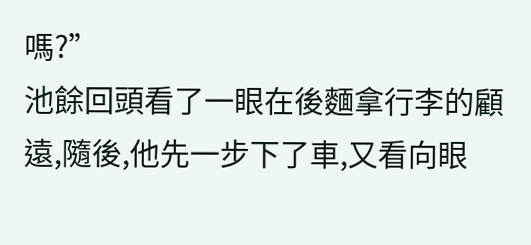嗎?”
池餘回頭看了一眼在後麵拿行李的顧遠,隨後,他先一步下了車,又看向眼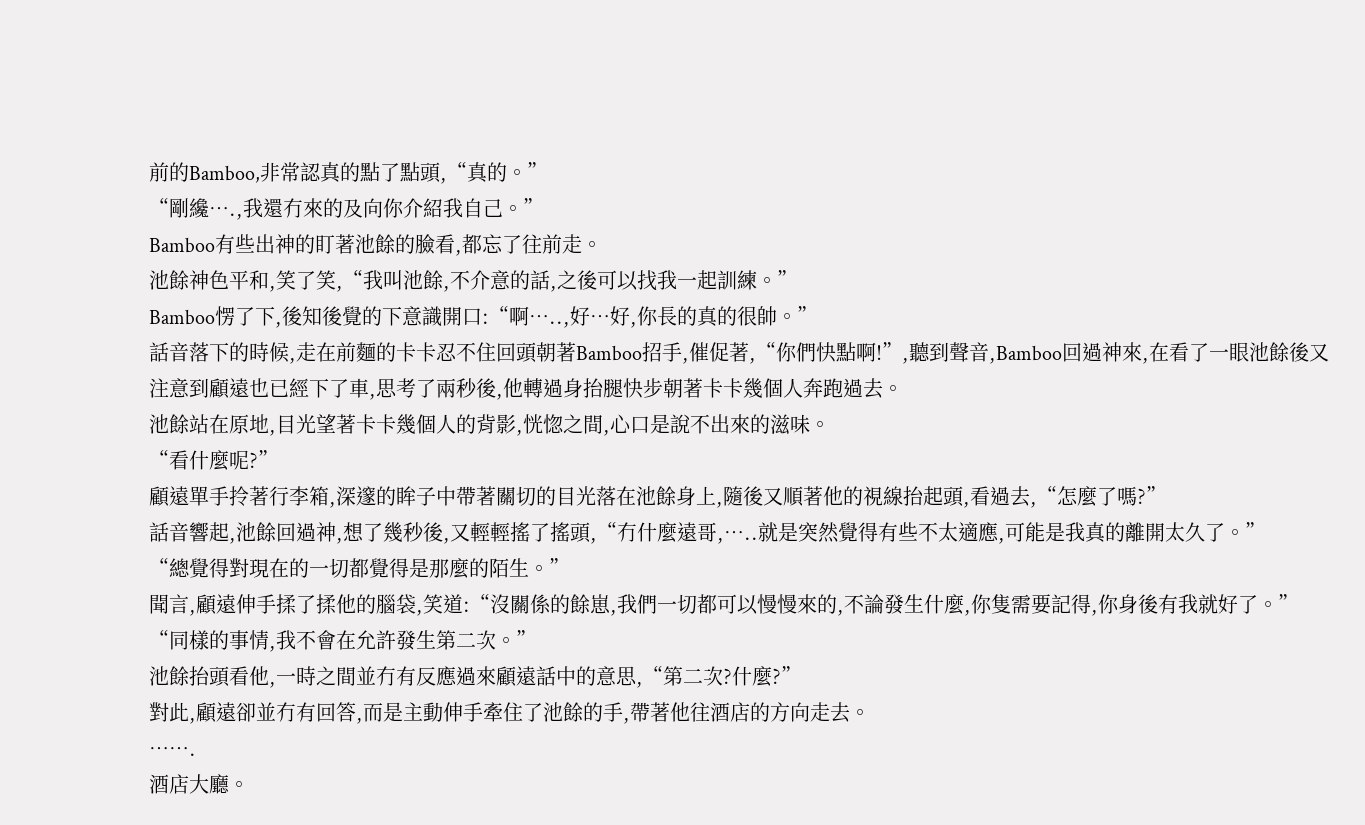前的Bamboo,非常認真的點了點頭,“真的。”
“剛纔….,我還冇來的及向你介紹我自己。”
Bamboo有些出神的盯著池餘的臉看,都忘了往前走。
池餘神色平和,笑了笑,“我叫池餘,不介意的話,之後可以找我一起訓練。”
Bamboo愣了下,後知後覺的下意識開口:“啊…..,好…好,你長的真的很帥。”
話音落下的時候,走在前麵的卡卡忍不住回頭朝著Bamboo招手,催促著,“你們快點啊!”,聽到聲音,Bamboo回過神來,在看了一眼池餘後又注意到顧遠也已經下了車,思考了兩秒後,他轉過身抬腿快步朝著卡卡幾個人奔跑過去。
池餘站在原地,目光望著卡卡幾個人的背影,恍惚之間,心口是說不出來的滋味。
“看什麼呢?”
顧遠單手拎著行李箱,深邃的眸子中帶著關切的目光落在池餘身上,隨後又順著他的視線抬起頭,看過去,“怎麼了嗎?”
話音響起,池餘回過神,想了幾秒後,又輕輕搖了搖頭,“冇什麼遠哥,…..就是突然覺得有些不太適應,可能是我真的離開太久了。”
“總覺得對現在的一切都覺得是那麼的陌生。”
聞言,顧遠伸手揉了揉他的腦袋,笑道:“沒關係的餘崽,我們一切都可以慢慢來的,不論發生什麼,你隻需要記得,你身後有我就好了。”
“同樣的事情,我不會在允許發生第二次。”
池餘抬頭看他,一時之間並冇有反應過來顧遠話中的意思,“第二次?什麼?”
對此,顧遠卻並冇有回答,而是主動伸手牽住了池餘的手,帶著他往酒店的方向走去。
…….
酒店大廳。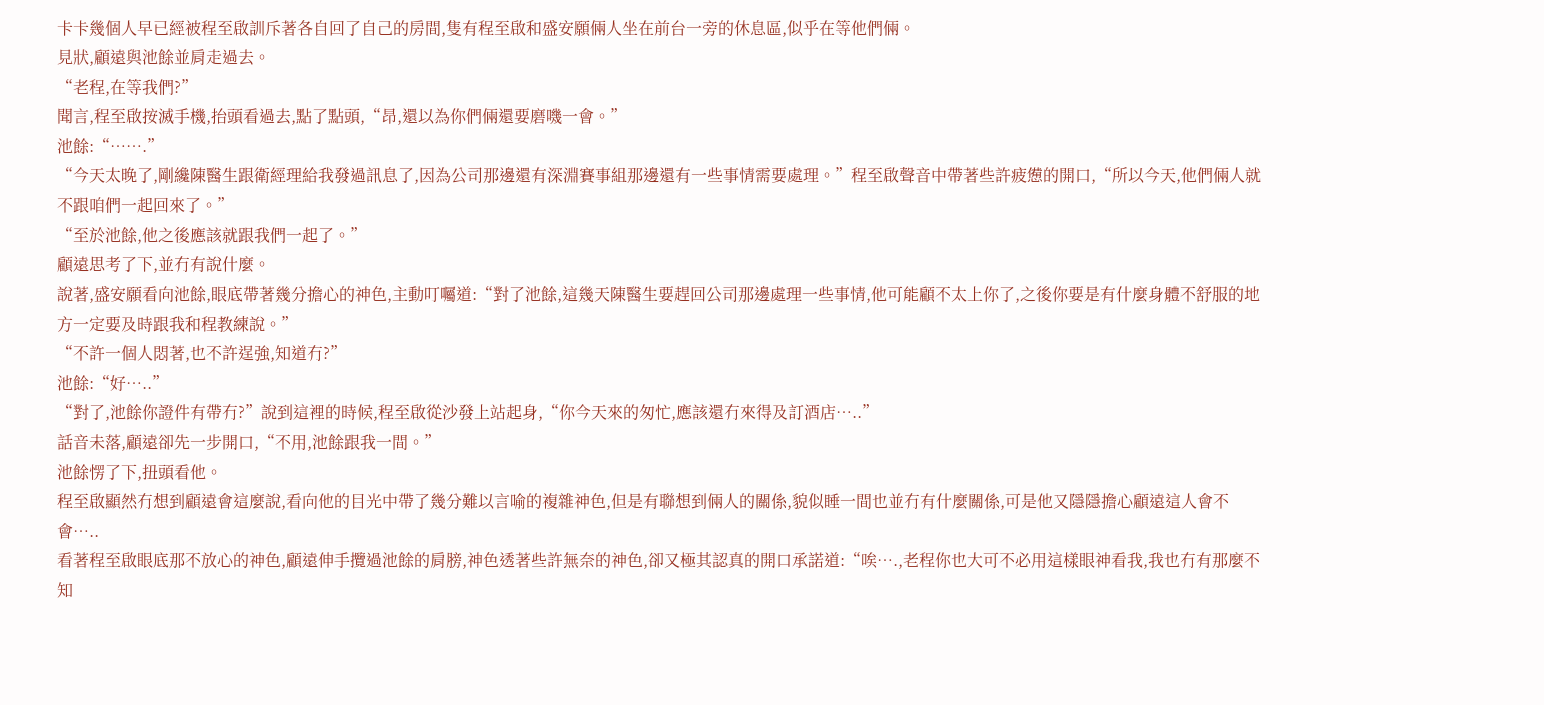卡卡幾個人早已經被程至啟訓斥著各自回了自己的房間,隻有程至啟和盛安願倆人坐在前台一旁的休息區,似乎在等他們倆。
見狀,顧遠與池餘並肩走過去。
“老程,在等我們?”
聞言,程至啟按滅手機,抬頭看過去,點了點頭,“昂,還以為你們倆還要磨嘰一會。”
池餘:“…….”
“今天太晚了,剛纔陳醫生跟衛經理給我發過訊息了,因為公司那邊還有深淵賽事組那邊還有一些事情需要處理。”程至啟聲音中帶著些許疲憊的開口,“所以今天,他們倆人就不跟咱們一起回來了。”
“至於池餘,他之後應該就跟我們一起了。”
顧遠思考了下,並冇有說什麼。
說著,盛安願看向池餘,眼底帶著幾分擔心的神色,主動叮囑道:“對了池餘,這幾天陳醫生要趕回公司那邊處理一些事情,他可能顧不太上你了,之後你要是有什麼身體不舒服的地方一定要及時跟我和程教練說。”
“不許一個人悶著,也不許逞強,知道冇?”
池餘:“好…..”
“對了,池餘你證件有帶冇?”說到這裡的時候,程至啟從沙發上站起身,“你今天來的匆忙,應該還冇來得及訂酒店…..”
話音未落,顧遠卻先一步開口,“不用,池餘跟我一間。”
池餘愣了下,扭頭看他。
程至啟顯然冇想到顧遠會這麼說,看向他的目光中帶了幾分難以言喻的複雜神色,但是有聯想到倆人的關係,貌似睡一間也並冇有什麼關係,可是他又隱隱擔心顧遠這人會不會…..
看著程至啟眼底那不放心的神色,顧遠伸手攬過池餘的肩膀,神色透著些許無奈的神色,卻又極其認真的開口承諾道:“唉….,老程你也大可不必用這樣眼神看我,我也冇有那麼不知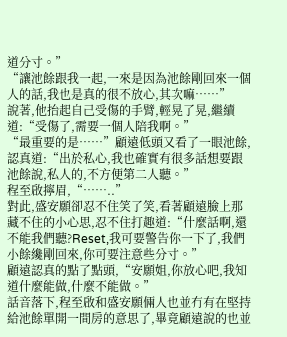道分寸。”
“讓池餘跟我一起,一來是因為池餘剛回來一個人的話,我也是真的很不放心,其次嘛……”
說著,他抬起自己受傷的手臂,輕晃了晃,繼續道:“受傷了,需要一個人陪我啊。”
“最重要的是……”顧遠低頭又看了一眼池餘,認真道:“出於私心,我也確實有很多話想要跟池餘說,私人的,不方便第二人聽。”
程至啟擰眉,“……..”
對此,盛安願卻忍不住笑了笑,看著顧遠臉上那藏不住的小心思,忍不住打趣道:“什麼話啊,還不能我們聽?Reset,我可要警告你一下了,我們小餘纔剛回來,你可要注意些分寸。”
顧遠認真的點了點頭,“安願姐,你放心吧,我知道什麼能做,什麼不能做。”
話音落下,程至啟和盛安願倆人也並冇有在堅持給池餘單開一間房的意思了,畢竟顧遠說的也並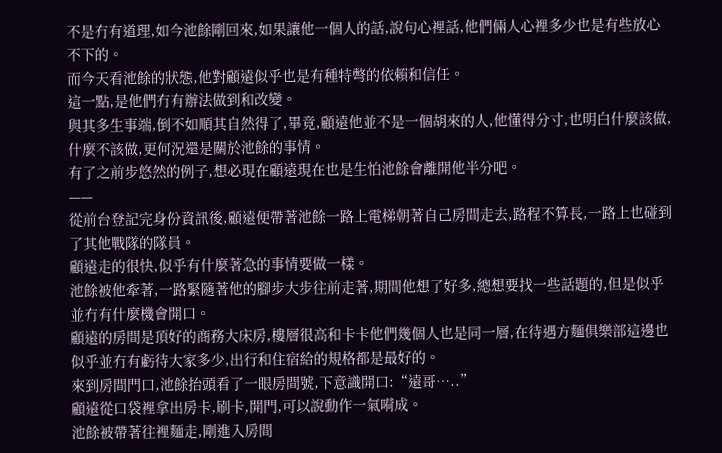不是冇有道理,如今池餘剛回來,如果讓他一個人的話,說句心裡話,他們倆人心裡多少也是有些放心不下的。
而今天看池餘的狀態,他對顧遠似乎也是有種特彆的依賴和信任。
這一點,是他們冇有辦法做到和改變。
與其多生事端,倒不如順其自然得了,畢竟,顧遠他並不是一個胡來的人,他懂得分寸,也明白什麼該做,什麼不該做,更何況還是關於池餘的事情。
有了之前步悠然的例子,想必現在顧遠現在也是生怕池餘會離開他半分吧。
——
從前台登記完身份資訊後,顧遠便帶著池餘一路上電梯朝著自己房間走去,路程不算長,一路上也碰到了其他戰隊的隊員。
顧遠走的很快,似乎有什麼著急的事情要做一樣。
池餘被他牽著,一路緊隨著他的腳步大步往前走著,期間他想了好多,總想要找一些話題的,但是似乎並冇有什麼機會開口。
顧遠的房間是頂好的商務大床房,樓層很高和卡卡他們幾個人也是同一層,在待遇方麵俱樂部這邊也似乎並冇有虧待大家多少,出行和住宿給的規格都是最好的。
來到房間門口,池餘抬頭看了一眼房間號,下意識開口:“遠哥…..”
顧遠從口袋裡拿出房卡,刷卡,開門,可以說動作一氣嗬成。
池餘被帶著往裡麵走,剛進入房間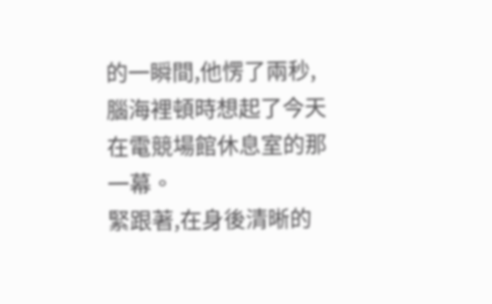的一瞬間,他愣了兩秒,腦海裡頓時想起了今天在電競場館休息室的那一幕。
緊跟著,在身後清晰的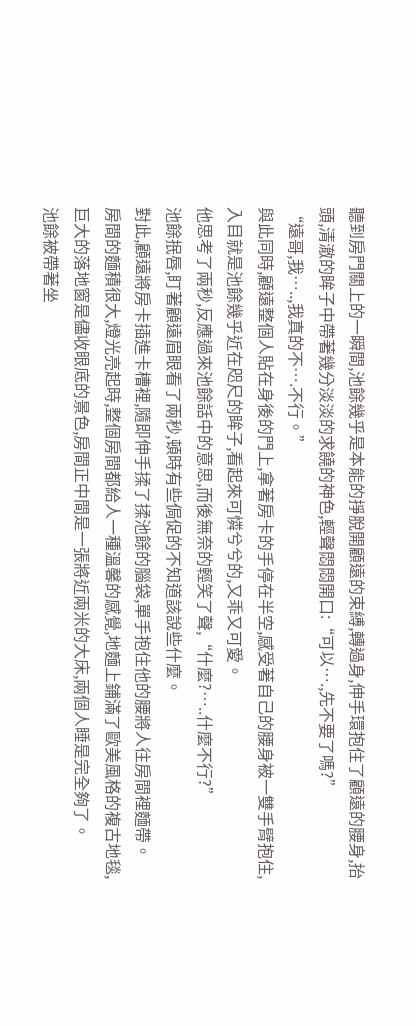聽到房門關上的一瞬間,池餘幾乎是本能的掙脫開顧遠的束縛,轉過身,伸手環抱住了顧遠的腰身,抬頭,清澈的眸子中帶著幾分淡淡的求饒的神色,輕聲悶悶開口:“可以….,先不要了嗎?”
“遠哥,我…..,我真的不….不行。”
與此同時,顧遠整個人貼在身後的門上,拿著房卡的手停在半空,感受著自己的腰身被一雙手臂抱住,入目就是池餘幾乎近在咫尺的眸子,看起來可憐兮兮的,又乖又可愛。
他思考了兩秒,反應過來池餘話中的意思,而後無奈的輕笑了聲,“什麼?…..什麼不行?”
池餘抿唇,盯著顧遠眉眼看了兩秒,頓時有些侷促的不知道該說些什麼。
對此,顧遠將房卡插進卡槽裡,隨即伸手揉了揉池餘的腦袋,單手抱住他的腰將人往房間裡麵帶。
房間的麵積很大,燈光亮起時,整個房間都給人一種溫馨的感覺,地麵上鋪滿了歐美風格的複古地毯,巨大的落地窗是儘收眼底的景色,房間正中間是一張將近兩米的大床,兩個人睡是完全夠了。
池餘被帶著坐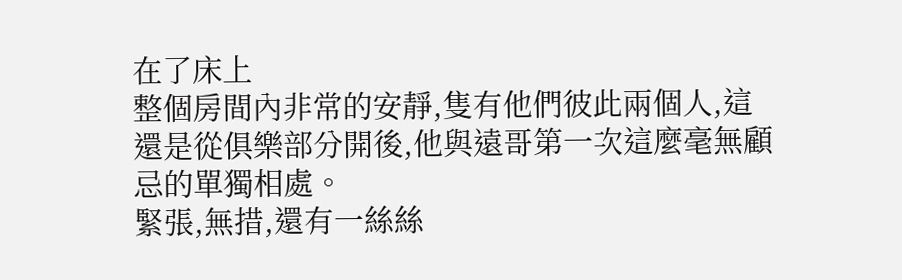在了床上
整個房間內非常的安靜,隻有他們彼此兩個人,這還是從俱樂部分開後,他與遠哥第一次這麼毫無顧忌的單獨相處。
緊張,無措,還有一絲絲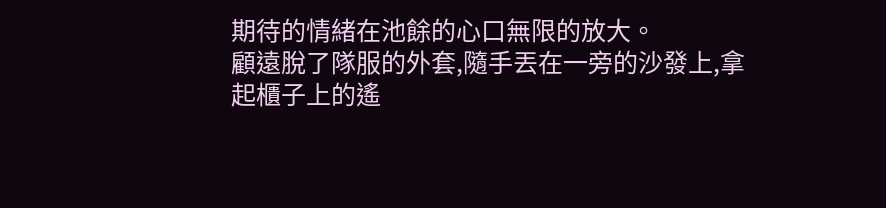期待的情緒在池餘的心口無限的放大。
顧遠脫了隊服的外套,隨手丟在一旁的沙發上,拿起櫃子上的遙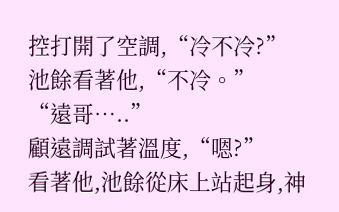控打開了空調,“冷不冷?”
池餘看著他,“不冷。”
“遠哥…..”
顧遠調試著溫度,“嗯?”
看著他,池餘從床上站起身,神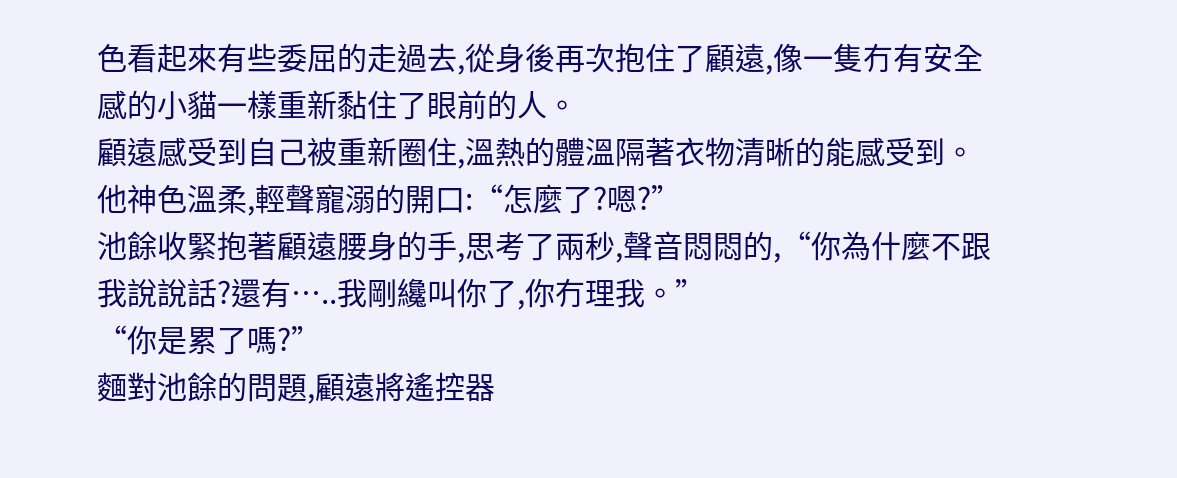色看起來有些委屈的走過去,從身後再次抱住了顧遠,像一隻冇有安全感的小貓一樣重新黏住了眼前的人。
顧遠感受到自己被重新圈住,溫熱的體溫隔著衣物清晰的能感受到。
他神色溫柔,輕聲寵溺的開口:“怎麼了?嗯?”
池餘收緊抱著顧遠腰身的手,思考了兩秒,聲音悶悶的,“你為什麼不跟我說說話?還有…..我剛纔叫你了,你冇理我。”
“你是累了嗎?”
麵對池餘的問題,顧遠將遙控器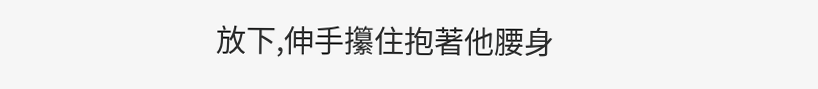放下,伸手攥住抱著他腰身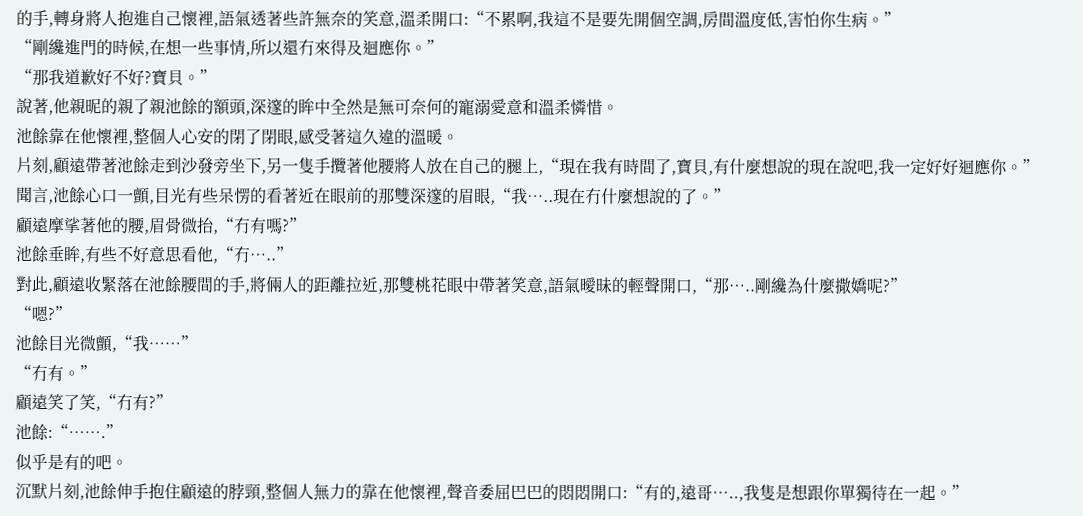的手,轉身將人抱進自己懷裡,語氣透著些許無奈的笑意,溫柔開口:“不累啊,我這不是要先開個空調,房間溫度低,害怕你生病。”
“剛纔進門的時候,在想一些事情,所以還冇來得及迴應你。”
“那我道歉好不好?寶貝。”
說著,他親昵的親了親池餘的額頭,深邃的眸中全然是無可奈何的寵溺愛意和溫柔憐惜。
池餘靠在他懷裡,整個人心安的閉了閉眼,感受著這久違的溫暖。
片刻,顧遠帶著池餘走到沙發旁坐下,另一隻手攬著他腰將人放在自己的腿上,“現在我有時間了,寶貝,有什麼想說的現在說吧,我一定好好迴應你。”
聞言,池餘心口一顫,目光有些呆愣的看著近在眼前的那雙深邃的眉眼,“我…..現在冇什麼想說的了。”
顧遠摩挲著他的腰,眉骨微抬,“冇有嗎?”
池餘垂眸,有些不好意思看他,“冇…..”
對此,顧遠收緊落在池餘腰間的手,將倆人的距離拉近,那雙桃花眼中帶著笑意,語氣曖昧的輕聲開口,“那…..剛纔為什麼撒嬌呢?”
“嗯?”
池餘目光微顫,“我……”
“冇有。”
顧遠笑了笑,“冇有?”
池餘:“…….”
似乎是有的吧。
沉默片刻,池餘伸手抱住顧遠的脖頸,整個人無力的靠在他懷裡,聲音委屈巴巴的悶悶開口:“有的,遠哥…..,我隻是想跟你單獨待在一起。”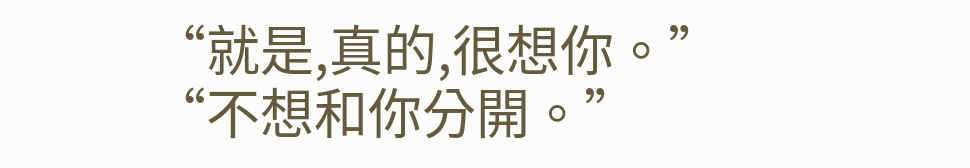“就是,真的,很想你。”
“不想和你分開。”